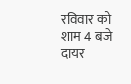रविवार को शाम 4 बजे दायर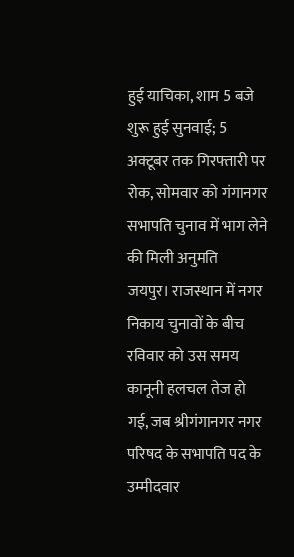हुई याचिका, शाम 5 बजे शुरू हुई सुनवाई; 5 अक्टूबर तक गिरफ्तारी पर रोक, सोमवार को गंगानगर सभापति चुनाव में भाग लेने की मिली अनुमति
जयपुर। राजस्थान में नगर निकाय चुनावों के बीच रविवार को उस समय कानूनी हलचल तेज हो गई, जब श्रीगंगानगर नगर परिषद के सभापति पद के उम्मीदवार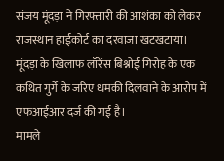संजय मूंदड़ा ने गिरफ्तारी की आशंका को लेकर राजस्थान हाईकोर्ट का दरवाजा खटखटाया।
मूंदड़ा के खिलाफ लॉरेंस बिश्नोई गिरोह के एक कथित गुर्गे के जरिए धमकी दिलवाने के आरोप में एफआईआर दर्ज की गई है।
मामले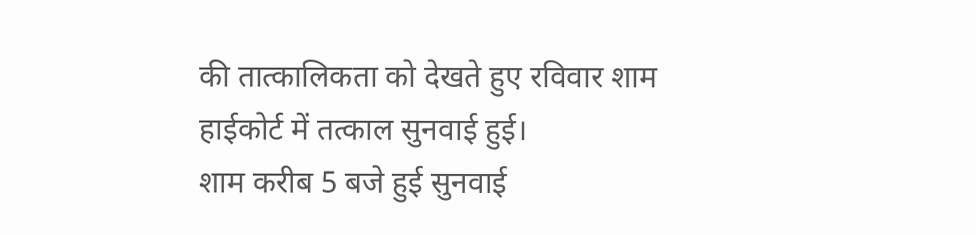की तात्कालिकता को देखते हुए रविवार शाम हाईकोर्ट में तत्काल सुनवाई हुई।
शाम करीब 5 बजे हुई सुनवाई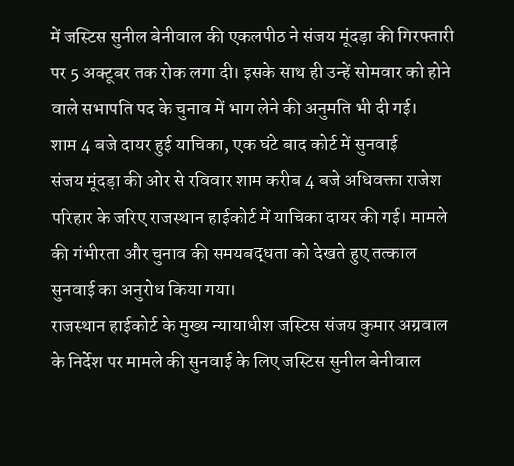में जस्टिस सुनील बेनीवाल की एकलपीठ ने संजय मूंदड़ा की गिरफ्तारी पर 5 अक्टूबर तक रोक लगा दी। इसके साथ ही उन्हें सोमवार को होने वाले सभापति पद के चुनाव में भाग लेने की अनुमति भी दी गई।
शाम 4 बजे दायर हुई याचिका, एक घंटे बाद कोर्ट में सुनवाई
संजय मूंदड़ा की ओर से रविवार शाम करीब 4 बजे अधिवक्ता राजेश परिहार के जरिए राजस्थान हाईकोर्ट में याचिका दायर की गई। मामले की गंभीरता और चुनाव की समयबद्धता को देखते हुए तत्काल सुनवाई का अनुरोध किया गया।
राजस्थान हाईकोर्ट के मुख्य न्यायाधीश जस्टिस संजय कुमार अग्रवाल के निर्देश पर मामले की सुनवाई के लिए जस्टिस सुनील बेनीवाल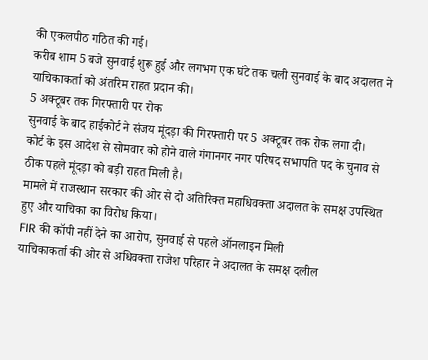की एकलपीठ गठित की गई।
करीब शाम 5 बजे सुनवाई शुरू हुई और लगभग एक घंटे तक चली सुनवाई के बाद अदालत ने याचिकाकर्ता को अंतरिम राहत प्रदान की।
5 अक्टूबर तक गिरफ्तारी पर रोक
सुनवाई के बाद हाईकोर्ट ने संजय मूंदड़ा की गिरफ्तारी पर 5 अक्टूबर तक रोक लगा दी।
कोर्ट के इस आदेश से सोमवार को होने वाले गंगानगर नगर परिषद सभापति पद के चुनाव से ठीक पहले मूंदड़ा को बड़ी राहत मिली है।
मामले में राजस्थान सरकार की ओर से दो अतिरिक्त महाधिवक्ता अदालत के समक्ष उपस्थित हुए और याचिका का विरोध किया।
FIR की कॉपी नहीं देने का आरोप, सुनवाई से पहले ऑनलाइन मिली
याचिकाकर्ता की ओर से अधिवक्ता राजेश परिहार ने अदालत के समक्ष दलील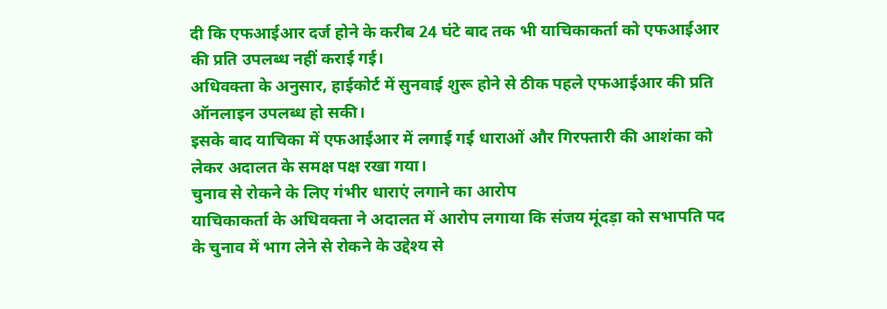दी कि एफआईआर दर्ज होने के करीब 24 घंटे बाद तक भी याचिकाकर्ता को एफआईआर की प्रति उपलब्ध नहीं कराई गई।
अधिवक्ता के अनुसार, हाईकोर्ट में सुनवाई शुरू होने से ठीक पहले एफआईआर की प्रति ऑनलाइन उपलब्ध हो सकी।
इसके बाद याचिका में एफआईआर में लगाई गई धाराओं और गिरफ्तारी की आशंका को लेकर अदालत के समक्ष पक्ष रखा गया।
चुनाव से रोकने के लिए गंभीर धाराएं लगाने का आरोप
याचिकाकर्ता के अधिवक्ता ने अदालत में आरोप लगाया कि संजय मूंदड़ा को सभापति पद के चुनाव में भाग लेने से रोकने के उद्देश्य से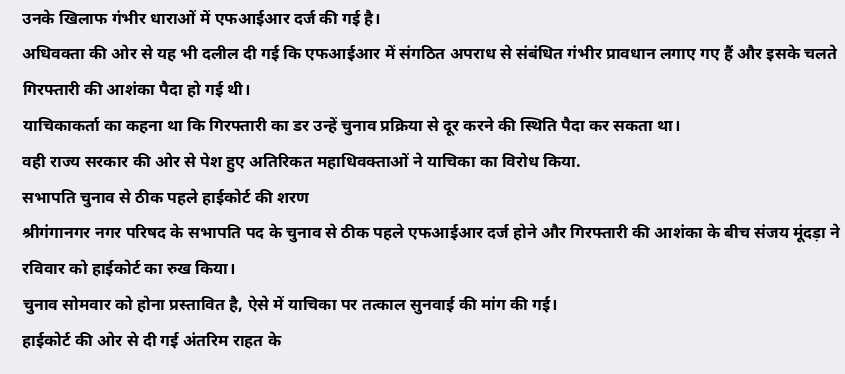उनके खिलाफ गंभीर धाराओं में एफआईआर दर्ज की गई है।
अधिवक्ता की ओर से यह भी दलील दी गई कि एफआईआर में संगठित अपराध से संबंधित गंभीर प्रावधान लगाए गए हैं और इसके चलते गिरफ्तारी की आशंका पैदा हो गई थी।
याचिकाकर्ता का कहना था कि गिरफ्तारी का डर उन्हें चुनाव प्रक्रिया से दूर करने की स्थिति पैदा कर सकता था।
वही राज्य सरकार की ओर से पेश हुए अतिरिकत महाधिवक्ताओं ने याचिका का विरोध किया.
सभापति चुनाव से ठीक पहले हाईकोर्ट की शरण
श्रीगंगानगर नगर परिषद के सभापति पद के चुनाव से ठीक पहले एफआईआर दर्ज होने और गिरफ्तारी की आशंका के बीच संजय मूंदड़ा ने रविवार को हाईकोर्ट का रुख किया।
चुनाव सोमवार को होना प्रस्तावित है, ऐसे में याचिका पर तत्काल सुनवाई की मांग की गई।
हाईकोर्ट की ओर से दी गई अंतरिम राहत के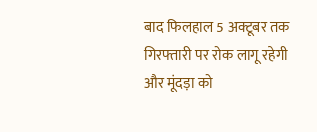बाद फिलहाल 5 अक्टूबर तक गिरफ्तारी पर रोक लागू रहेगी और मूंदड़ा को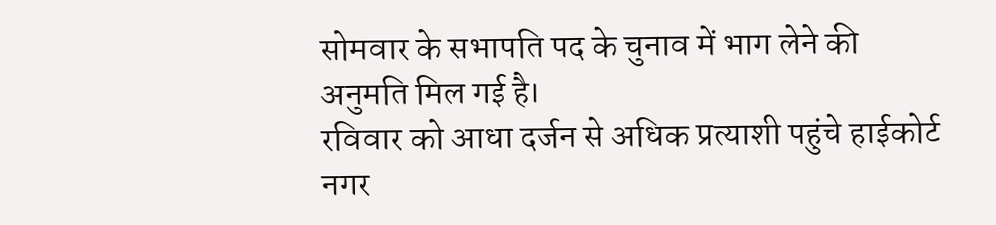सोमवार के सभापति पद के चुनाव में भाग लेने की अनुमति मिल गई है।
रविवार को आधा दर्जन से अधिक प्रत्याशी पहुंचे हाईकोर्ट
नगर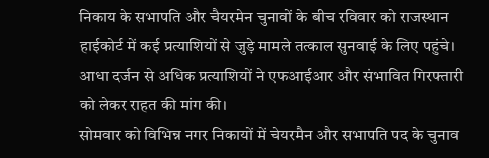निकाय के सभापति और चैयरमेन चुनावों के बीच रविवार को राजस्थान हाईकोर्ट में कई प्रत्याशियों से जुड़े मामले तत्काल सुनवाई के लिए पहुंचे।
आधा दर्जन से अधिक प्रत्याशियों ने एफआईआर और संभावित गिरफ्तारी को लेकर राहत की मांग की।
सोमवार को विभिन्न नगर निकायों में चेयरमैन और सभापति पद के चुनाव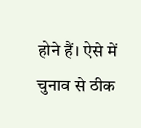होने हैं। ऐसे में चुनाव से ठीक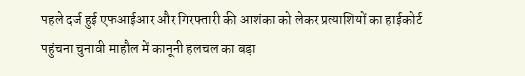पहले दर्ज हुई एफआईआर और गिरफ्तारी की आशंका को लेकर प्रत्याशियों का हाईकोर्ट पहुंचना चुनावी माहौल में कानूनी हलचल का बड़ा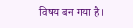विषय बन गया है।